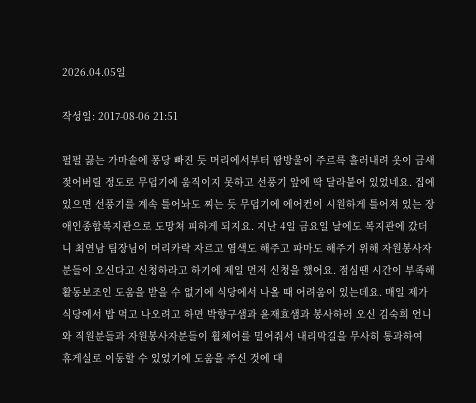2026.04.05일

작성일: 2017-08-06 21:51

펄펄 끓는 가마솥에 퐁당 빠진 듯 머리에서부터 땀방울이 주르륵 흘러내려 옷이 금새 젖어버릴 정도로 무덥기에 움직이지 못하고 선풍기 앞에 딱 달라붙어 있었네요. 집에 있으면 선풍기를 계속 틀어놔도 찌는 듯 무덥기에 에어컨이 시원하게 틀어져 있는 장애인종합복지관으로 도망쳐 피하게 되지요. 지난 4일 금요일 날에도 복지관에 갔더니 최연남 팀장님이 머리카락 자르고 염색도 해주고 파마도 해주기 위해 자원봉사자분들이 오신다고 신청하라고 하기에 제일 먼저 신청을 했어요. 점심땐 시간이 부족해 활동보조인 도움을 받을 수 없기에 식당에서 나올 때 어려움이 있는데요. 매일 제가 식당에서 밥 먹고 나오려고 하면 박향구샘과 윤재효샘과 봉사하러 오신 김숙희 언니와 직원분들과 자원봉사자분들이 휠체어를 밀어줘서 내리막길을 무사히 통과하여 휴게실로 이동할 수 있었기에 도움을 주신 것에 대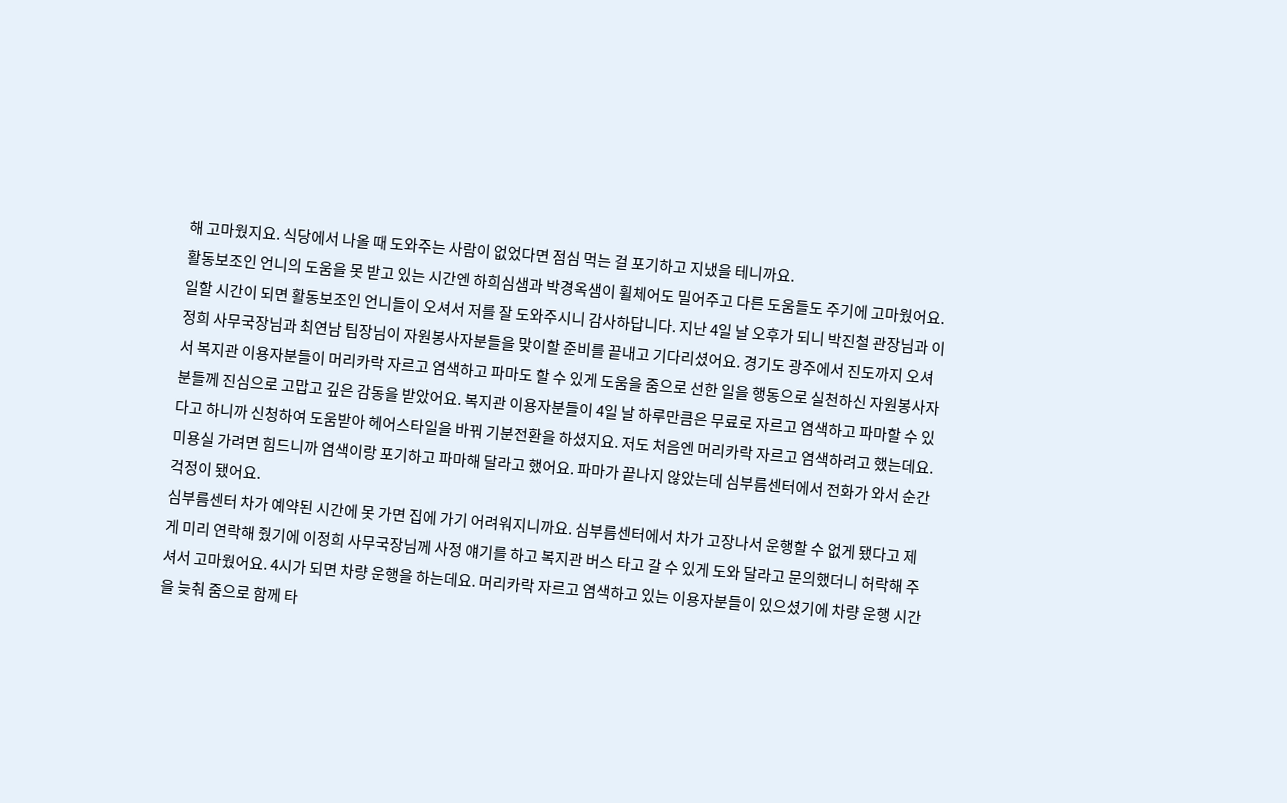해 고마웠지요. 식당에서 나올 때 도와주는 사람이 없었다면 점심 먹는 걸 포기하고 지냈을 테니까요.
활동보조인 언니의 도움을 못 받고 있는 시간엔 하희심샘과 박경옥샘이 휠체어도 밀어주고 다른 도움들도 주기에 고마웠어요. 일할 시간이 되면 활동보조인 언니들이 오셔서 저를 잘 도와주시니 감사하답니다. 지난 4일 날 오후가 되니 박진철 관장님과 이정희 사무국장님과 최연남 팀장님이 자원봉사자분들을 맞이할 준비를 끝내고 기다리셨어요. 경기도 광주에서 진도까지 오셔서 복지관 이용자분들이 머리카락 자르고 염색하고 파마도 할 수 있게 도움을 줌으로 선한 일을 행동으로 실천하신 자원봉사자분들께 진심으로 고맙고 깊은 감동을 받았어요. 복지관 이용자분들이 4일 날 하루만큼은 무료로 자르고 염색하고 파마할 수 있다고 하니까 신청하여 도움받아 헤어스타일을 바꿔 기분전환을 하셨지요. 저도 처음엔 머리카락 자르고 염색하려고 했는데요. 미용실 가려면 힘드니까 염색이랑 포기하고 파마해 달라고 했어요. 파마가 끝나지 않았는데 심부름센터에서 전화가 와서 순간 걱정이 됐어요.
심부름센터 차가 예약된 시간에 못 가면 집에 가기 어려워지니까요. 심부름센터에서 차가 고장나서 운행할 수 없게 됐다고 제게 미리 연락해 줬기에 이정희 사무국장님께 사정 얘기를 하고 복지관 버스 타고 갈 수 있게 도와 달라고 문의했더니 허락해 주셔서 고마웠어요. 4시가 되면 차량 운행을 하는데요. 머리카락 자르고 염색하고 있는 이용자분들이 있으셨기에 차량 운행 시간을 늦춰 줌으로 함께 타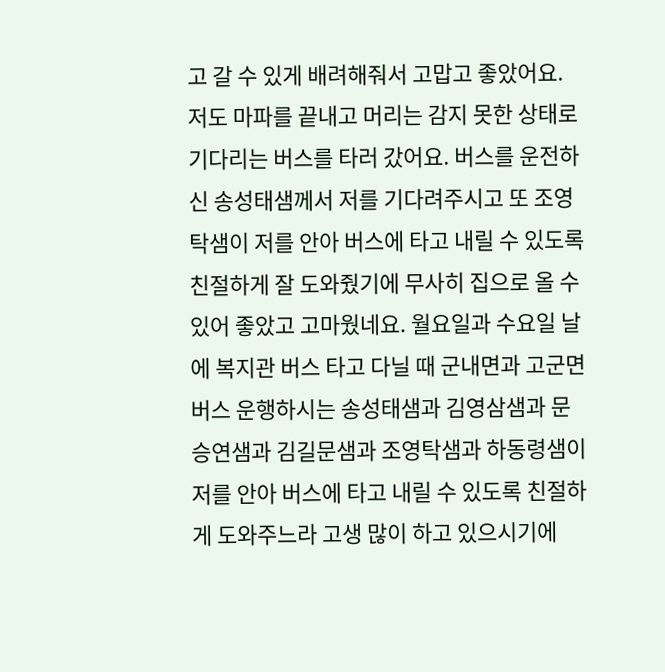고 갈 수 있게 배려해줘서 고맙고 좋았어요. 저도 마파를 끝내고 머리는 감지 못한 상태로 기다리는 버스를 타러 갔어요. 버스를 운전하신 송성태샘께서 저를 기다려주시고 또 조영탁샘이 저를 안아 버스에 타고 내릴 수 있도록 친절하게 잘 도와줬기에 무사히 집으로 올 수 있어 좋았고 고마웠네요. 월요일과 수요일 날에 복지관 버스 타고 다닐 때 군내면과 고군면 버스 운행하시는 송성태샘과 김영삼샘과 문승연샘과 김길문샘과 조영탁샘과 하동령샘이 저를 안아 버스에 타고 내릴 수 있도록 친절하게 도와주느라 고생 많이 하고 있으시기에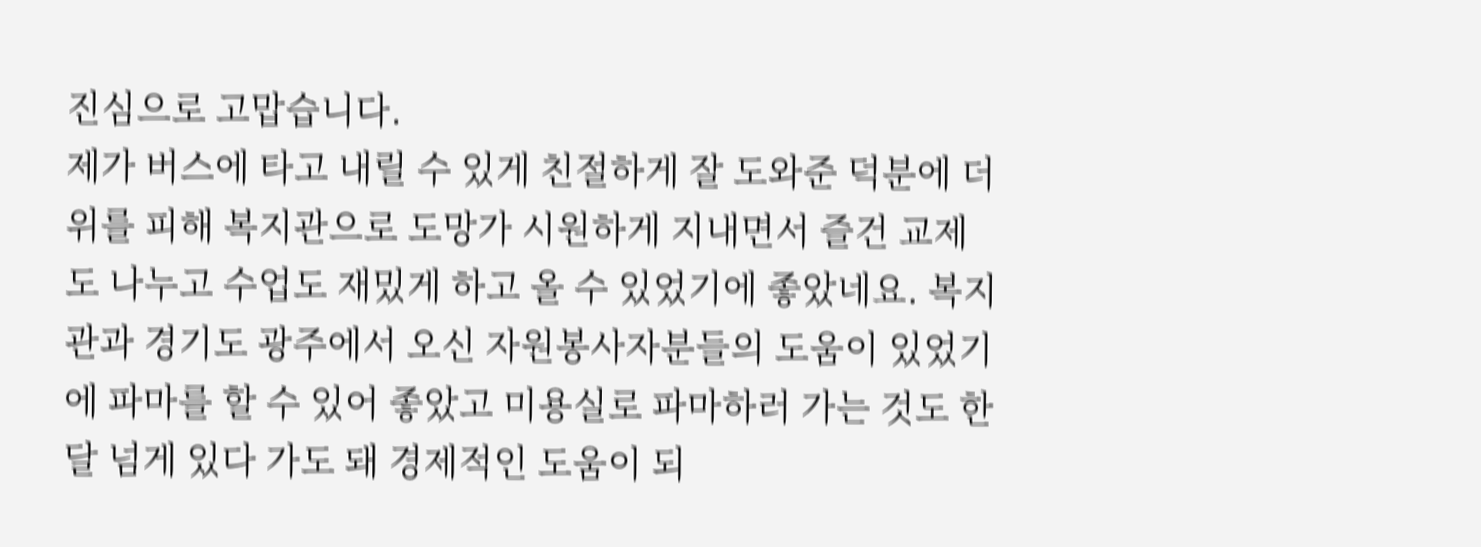진심으로 고맙습니다.
제가 버스에 타고 내릴 수 있게 친절하게 잘 도와준 덕분에 더위를 피해 복지관으로 도망가 시원하게 지내면서 즐건 교제도 나누고 수업도 재밌게 하고 올 수 있었기에 좋았네요. 복지관과 경기도 광주에서 오신 자원봉사자분들의 도움이 있었기에 파마를 할 수 있어 좋았고 미용실로 파마하러 가는 것도 한달 넘게 있다 가도 돼 경제적인 도움이 되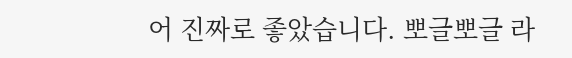어 진짜로 좋았습니다. 뽀글뽀글 라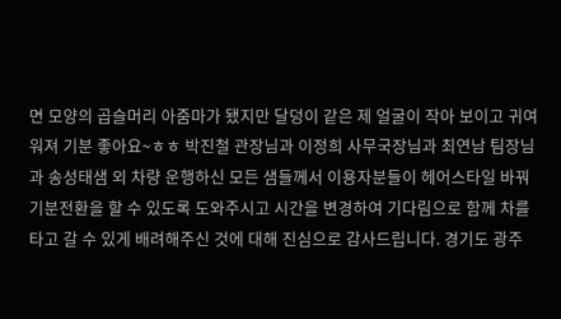면 모양의 곱슬머리 아줌마가 됐지만 달덩이 같은 제 얼굴이 작아 보이고 귀여워져 기분 좋아요~ㅎㅎ 박진철 관장님과 이정희 사무국장님과 최연남 팀장님과 송성태샘 외 차량 운행하신 모든 샘들께서 이용자분들이 헤어스타일 바꿔 기분전환을 할 수 있도록 도와주시고 시간을 변경하여 기다림으로 함께 차를 타고 갈 수 있게 배려해주신 것에 대해 진심으로 감사드립니다. 경기도 광주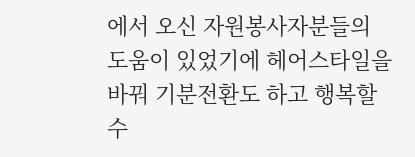에서 오신 자원봉사자분들의 도움이 있었기에 헤어스타일을 바꿔 기분전환도 하고 행복할 수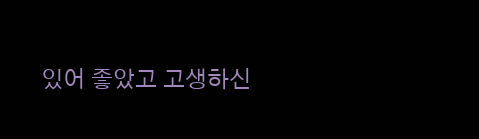있어 좋았고 고생하신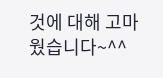것에 대해 고마웠습니다~^^